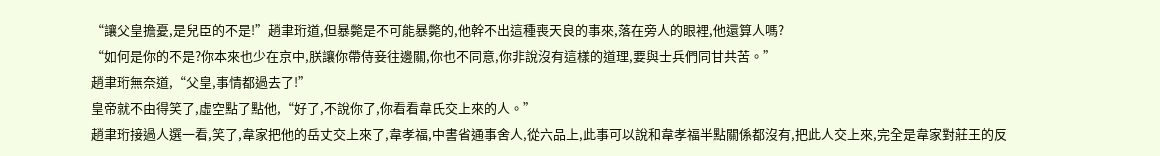“讓父皇擔憂,是兒臣的不是!”趙聿珩道,但暴斃是不可能暴斃的,他幹不出這種喪天良的事來,落在旁人的眼裡,他還算人嗎?
“如何是你的不是?你本來也少在京中,朕讓你帶侍妾往邊關,你也不同意,你非說沒有這樣的道理,要與士兵們同甘共苦。”
趙聿珩無奈道,“父皇,事情都過去了!”
皇帝就不由得笑了,虛空點了點他,“好了,不說你了,你看看韋氏交上來的人。”
趙聿珩接過人選一看,笑了,韋家把他的岳丈交上來了,韋孝福,中書省通事舍人,從六品上,此事可以說和韋孝福半點關係都沒有,把此人交上來,完全是韋家對莊王的反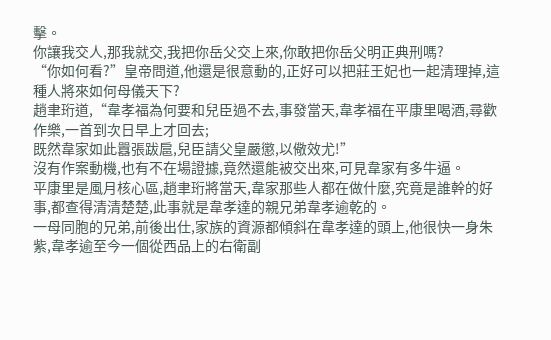擊。
你讓我交人,那我就交,我把你岳父交上來,你敢把你岳父明正典刑嗎?
“你如何看?”皇帝問道,他還是很意動的,正好可以把莊王妃也一起清理掉,這種人將來如何母儀天下?
趙聿珩道,“韋孝福為何要和兒臣過不去,事發當天,韋孝福在平康里喝酒,尋歡作樂,一首到次日早上才回去;
既然韋家如此囂張跋扈,兒臣請父皇嚴懲,以儆效尤!”
沒有作案動機,也有不在場證據,竟然還能被交出來,可見韋家有多牛逼。
平康里是風月核心區,趙聿珩將當天,韋家那些人都在做什麼,究竟是誰幹的好事,都查得清清楚楚,此事就是韋孝達的親兄弟韋孝逾乾的。
一母同胞的兄弟,前後出仕,家族的資源都傾斜在韋孝達的頭上,他很快一身朱紫,韋孝逾至今一個從西品上的右衛副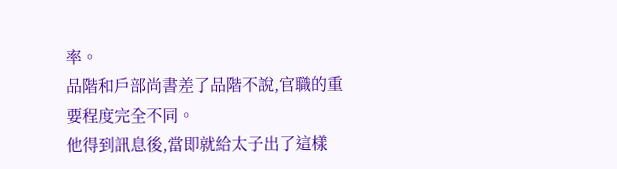率。
品階和戶部尚書差了品階不說,官職的重要程度完全不同。
他得到訊息後,當即就給太子出了這樣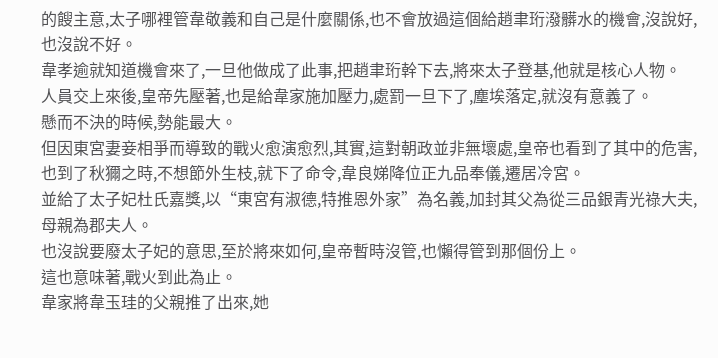的餿主意,太子哪裡管韋敬義和自己是什麼關係,也不會放過這個給趙聿珩潑髒水的機會,沒說好,也沒說不好。
韋孝逾就知道機會來了,一旦他做成了此事,把趙聿珩幹下去,將來太子登基,他就是核心人物。
人員交上來後,皇帝先壓著,也是給韋家施加壓力,處罰一旦下了,塵埃落定,就沒有意義了。
懸而不決的時候,勢能最大。
但因東宮妻妾相爭而導致的戰火愈演愈烈,其實,這對朝政並非無壞處,皇帝也看到了其中的危害,也到了秋獮之時,不想節外生枝,就下了命令,韋良娣降位正九品奉儀,遷居冷宮。
並給了太子妃杜氏嘉獎,以“東宮有淑德,特推恩外家”為名義,加封其父為從三品銀青光祿大夫,母親為郡夫人。
也沒說要廢太子妃的意思,至於將來如何,皇帝暫時沒管,也懶得管到那個份上。
這也意味著,戰火到此為止。
韋家將韋玉珪的父親推了出來,她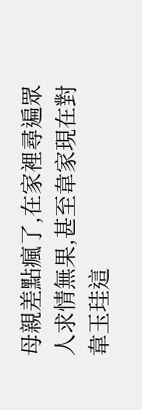母親差點瘋了,在家裡尋遍眾人求情無果,甚至韋家現在對韋玉珪這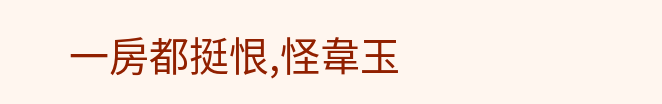一房都挺恨,怪韋玉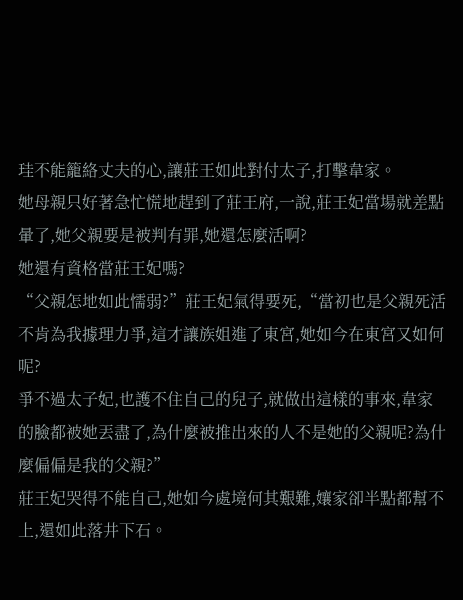珪不能籠絡丈夫的心,讓莊王如此對付太子,打擊韋家。
她母親只好著急忙慌地趕到了莊王府,一說,莊王妃當場就差點暈了,她父親要是被判有罪,她還怎麼活啊?
她還有資格當莊王妃嗎?
“父親怎地如此懦弱?”莊王妃氣得要死,“當初也是父親死活不肯為我據理力爭,這才讓族姐進了東宮,她如今在東宮又如何呢?
爭不過太子妃,也護不住自己的兒子,就做出這樣的事來,韋家的臉都被她丟盡了,為什麼被推出來的人不是她的父親呢?為什麼偏偏是我的父親?”
莊王妃哭得不能自己,她如今處境何其艱難,孃家卻半點都幫不上,還如此落井下石。